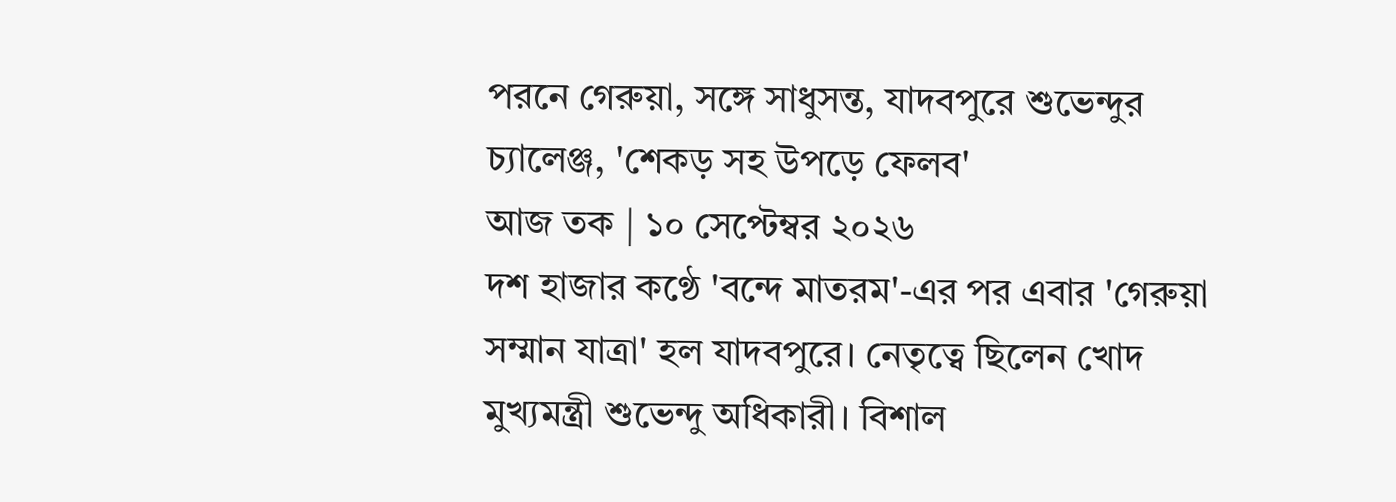পরনে গেরুয়া, সঙ্গে সাধুসন্ত, যাদবপুরে শুভেন্দুর চ্যালেঞ্জ, 'শেকড় সহ উপড়ে ফেলব'
আজ তক | ১০ সেপ্টেম্বর ২০২৬
দশ হাজার কণ্ঠে 'বন্দে মাতরম'-এর পর এবার 'গেরুয়া সম্মান যাত্রা' হল যাদবপুরে। নেতৃত্বে ছিলেন খোদ মুখ্যমন্ত্রী শুভেন্দু অধিকারী। বিশাল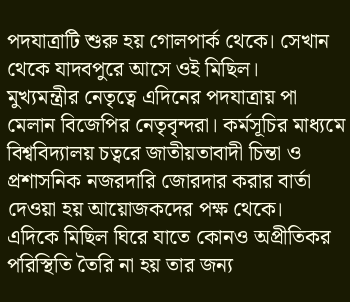পদযাত্রাটি শুরু হয় গোলপার্ক থেকে। সেখান থেকে যাদবপুরে আসে ওই মিছিল।
মুখ্যমন্ত্রীর নেতৃত্বে এদিনের পদযাত্রায় পা মেলান বিজেপির নেতৃবৃন্দরা। কর্মসূচির মাধ্যমে বিশ্ববিদ্যালয় চত্বরে জাতীয়তাবাদী চিন্তা ও প্রশাসনিক নজরদারি জোরদার করার বার্তা দেওয়া হয় আয়োজকদের পক্ষ থেকে।
এদিকে মিছিল ঘিরে যাতে কোনও অপ্রীতিকর পরিস্থিতি তৈরি না হয় তার জন্য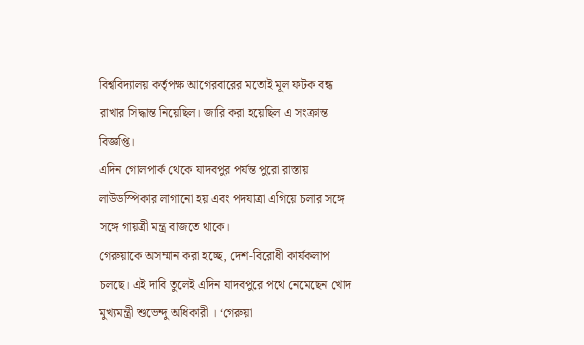বিশ্ববিদ্যালয় কর্তৃপক্ষ আগেরবারের মতোই মূল ফটক বন্ধ রাখার সিদ্ধান্ত নিয়েছিল। জারি করা হয়েছিল এ সংক্রান্ত বিজ্ঞপ্তি।
এদিন গোলপার্ক থেকে যাদবপুর পর্যন্ত পুরো রাস্তায় লাউডস্পিকার লাগানো হয় এবং পদযাত্রা এগিয়ে চলার সঙ্গে সঙ্গে গায়ত্রী মন্ত্র বাজতে থাকে।
গেরুয়াকে অসম্মান করা হচ্ছে, দেশ-বিরোধী কার্যকলাপ চলছে। এই দাবি তুলেই এদিন যাদবপুরে পথে নেমেছেন খোদ মুখ্যমন্ত্রী শুভেন্দু অধিকারী । ‘গেরুয়া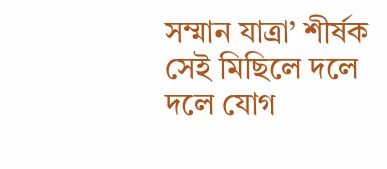সম্মান যাত্রা’ শীর্ষক সেই মিছিলে দলে দলে যোগ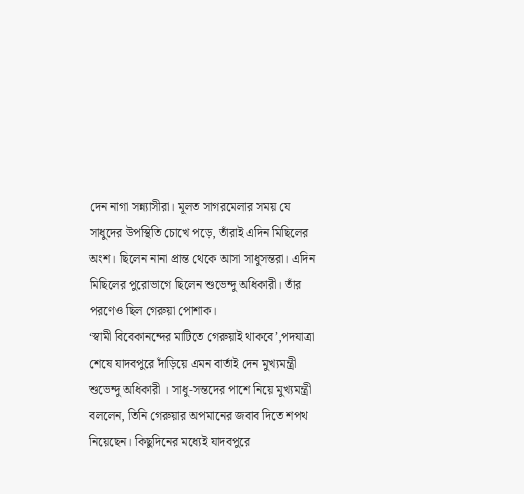দেন নাগা সন্ন্যাসীরা। মূলত সাগরমেলার সময় যে সাধুদের উপস্থিতি চোখে পড়ে, তাঁরাই এদিন মিছিলের অংশ। ছিলেন নানা প্রান্ত থেকে আসা সাধুসন্তরা। এদিন মিছিলের পুরোভাগে ছিলেন শুভেন্দু অধিকারী। তাঁর পরণেও ছিল গেরুয়া পোশাক।
‘স্বামী বিবেকানন্দের মাটিতে গেরুয়াই থাকবে’,পদযাত্রা শেষে যাদবপুরে দাঁড়িয়ে এমন বার্তাই দেন মুখ্যমন্ত্রী শুভেন্দু অধিকারী । সাধু-সন্তদের পাশে নিয়ে মুখ্যমন্ত্রী বললেন, তিনি গেরুয়ার অপমানের জবাব দিতে শপথ নিয়েছেন। কিছুদিনের মধ্যেই যাদবপুরে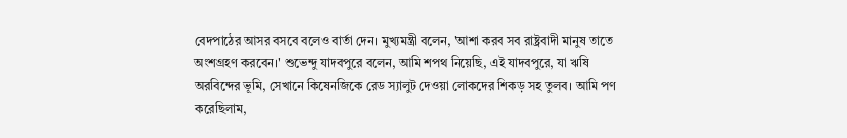বেদপাঠের আসর বসবে বলেও বার্তা দেন। মুখ্যমন্ত্রী বলেন, 'আশা করব সব রাষ্ট্রবাদী মানুষ তাতে অংশগ্রহণ করবেন।' শুভেন্দু যাদবপুরে বলেন, আমি শপথ নিয়েছি, এই যাদবপুরে, যা ঋষি অরবিন্দের ভূমি, সেখানে কিষেনজিকে রেড স্যালুট দেওয়া লোকদের শিকড় সহ তুলব। আমি পণ করেছিলাম,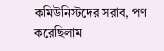কমিউনিস্টদের সরাব, পণ করেছিলাম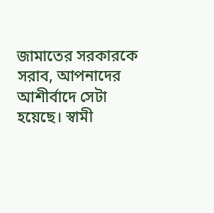জামাতের সরকারকে সরাব, আপনাদের আশীর্বাদে সেটা হয়েছে। স্বামী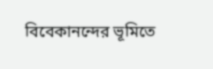বিবেকানন্দের ভূমিতে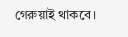গেরুয়াই থাকবে।